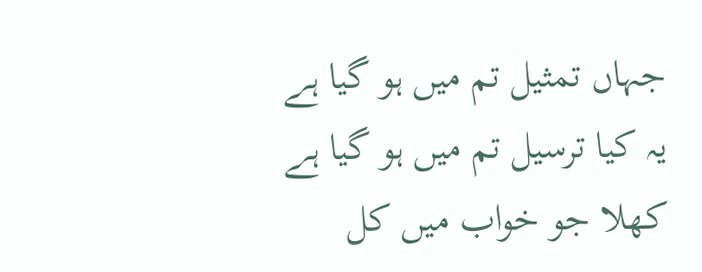جہاں تمثیل تم میں ہو گیا ہے
یہ کیا ترسیل تم میں ہو گیا ہے
کھلا جو خواب میں کل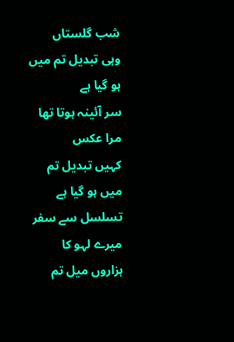شب گلستاں
وہی تبدیل تم میں ہو گیا ہے
سر آئینہ ہوتا تھا مرا عکس
کہیں تبدیل تم میں ہو گیا ہے
تسلسل سے سفر میرے لہو کا
ہزاروں میل تم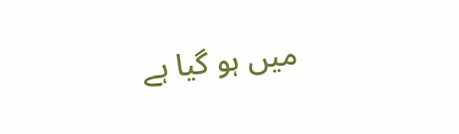میں ہو گیا ہے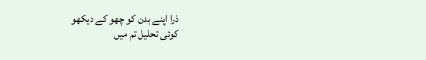ذرا اپنے بدن کو چھو کے دیکھو
کوئی تحلیل تم میں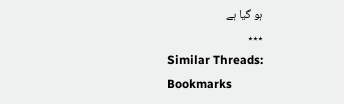ہو گیا ہے
٭٭٭
Similar Threads:
Bookmarks